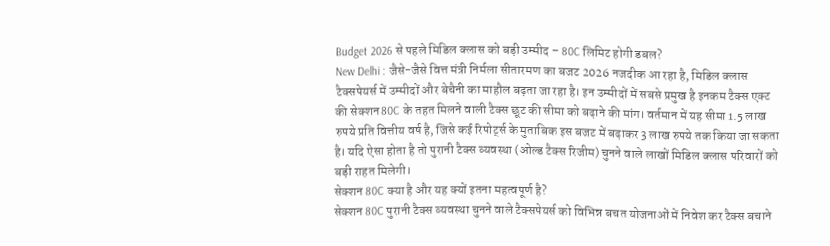Budget 2026 से पहले मिडिल क्लास को बड़ी उम्मीद – 80C लिमिट होगी डबल?
New Delhi : जैसे-जैसे वित्त मंत्री निर्मला सीतारमण का बजट 2026 नजदीक आ रहा है, मिडिल क्लास टैक्सपेयर्स में उम्मीदों और बेचैनी का माहौल बढ़ता जा रहा है। इन उम्मीदों में सबसे प्रमुख है इनकम टैक्स एक्ट की सेक्शन 80C के तहत मिलने वाली टैक्स छूट की सीमा को बढ़ाने की मांग। वर्तमान में यह सीमा 1.5 लाख रुपये प्रति वित्तीय वर्ष है, जिसे कई रिपोर्ट्स के मुताबिक इस बजट में बढ़ाकर 3 लाख रुपये तक किया जा सकता है। यदि ऐसा होता है तो पुरानी टैक्स व्यवस्था (ओल्ड टैक्स रिजीम) चुनने वाले लाखों मिडिल क्लास परिवारों को बड़ी राहत मिलेगी।
सेक्शन 80C क्या है और यह क्यों इतना महत्वपूर्ण है?
सेक्शन 80C पुरानी टैक्स व्यवस्था चुनने वाले टैक्सपेयर्स को विभिन्न बचत योजनाओं में निवेश कर टैक्स बचाने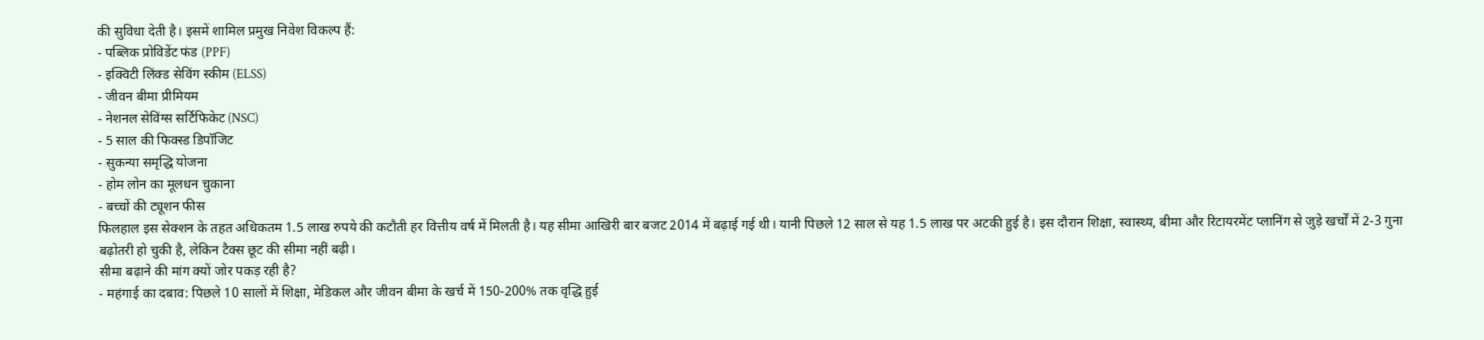की सुविधा देती है। इसमें शामिल प्रमुख निवेश विकल्प हैं:
- पब्लिक प्रोविडेंट फंड (PPF)
- इक्विटी लिंक्ड सेविंग स्कीम (ELSS)
- जीवन बीमा प्रीमियम
- नेशनल सेविंग्स सर्टिफिकेट (NSC)
- 5 साल की फिक्स्ड डिपॉजिट
- सुकन्या समृद्धि योजना
- होम लोन का मूलधन चुकाना
- बच्चों की ट्यूशन फीस
फिलहाल इस सेक्शन के तहत अधिकतम 1.5 लाख रुपये की कटौती हर वित्तीय वर्ष में मिलती है। यह सीमा आखिरी बार बजट 2014 में बढ़ाई गई थी। यानी पिछले 12 साल से यह 1.5 लाख पर अटकी हुई है। इस दौरान शिक्षा, स्वास्थ्य, बीमा और रिटायरमेंट प्लानिंग से जुड़े खर्चों में 2-3 गुना बढ़ोतरी हो चुकी है, लेकिन टैक्स छूट की सीमा नहीं बढ़ी।
सीमा बढ़ाने की मांग क्यों जोर पकड़ रही है?
- महंगाई का दबाव: पिछले 10 सालों में शिक्षा, मेडिकल और जीवन बीमा के खर्च में 150-200% तक वृद्धि हुई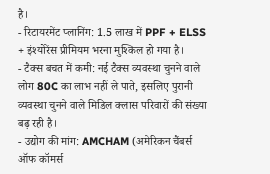है।
- रिटायरमेंट प्लानिंग: 1.5 लाख में PPF + ELSS + इंश्योरेंस प्रीमियम भरना मुश्किल हो गया है।
- टैक्स बचत में कमी: नई टैक्स व्यवस्था चुनने वाले लोग 80C का लाभ नहीं ले पाते, इसलिए पुरानी व्यवस्था चुनने वाले मिडिल क्लास परिवारों की संख्या बढ़ रही है।
- उद्योग की मांग: AMCHAM (अमेरिकन चैंबर्स ऑफ कॉमर्स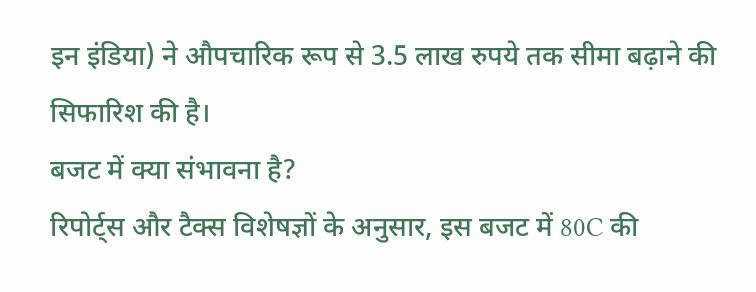इन इंडिया) ने औपचारिक रूप से 3.5 लाख रुपये तक सीमा बढ़ाने की सिफारिश की है।
बजट में क्या संभावना है?
रिपोर्ट्स और टैक्स विशेषज्ञों के अनुसार, इस बजट में 80C की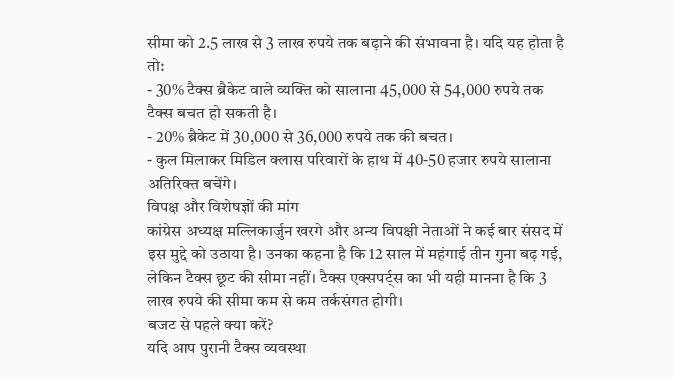सीमा को 2.5 लाख से 3 लाख रुपये तक बढ़ाने की संभावना है। यदि यह होता है तो:
- 30% टैक्स ब्रैकेट वाले व्यक्ति को सालाना 45,000 से 54,000 रुपये तक टैक्स बचत हो सकती है।
- 20% ब्रैकेट में 30,000 से 36,000 रुपये तक की बचत।
- कुल मिलाकर मिडिल क्लास परिवारों के हाथ में 40-50 हजार रुपये सालाना अतिरिक्त बचेंगे।
विपक्ष और विशेषज्ञों की मांग
कांग्रेस अध्यक्ष मल्लिकार्जुन खरगे और अन्य विपक्षी नेताओं ने कई बार संसद में इस मुद्दे को उठाया है। उनका कहना है कि 12 साल में महंगाई तीन गुना बढ़ गई, लेकिन टैक्स छूट की सीमा नहीं। टैक्स एक्सपर्ट्स का भी यही मानना है कि 3 लाख रुपये की सीमा कम से कम तर्कसंगत होगी।
बजट से पहले क्या करें?
यदि आप पुरानी टैक्स व्यवस्था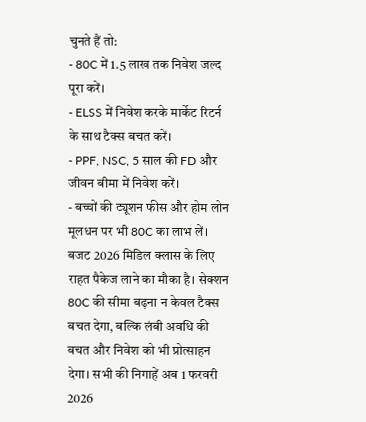चुनते हैं तो:
- 80C में 1.5 लाख तक निवेश जल्द पूरा करें।
- ELSS में निवेश करके मार्केट रिटर्न के साथ टैक्स बचत करें।
- PPF, NSC, 5 साल की FD और जीवन बीमा में निवेश करें।
- बच्चों की ट्यूशन फीस और होम लोन मूलधन पर भी 80C का लाभ लें।
बजट 2026 मिडिल क्लास के लिए राहत पैकेज लाने का मौका है। सेक्शन 80C की सीमा बढ़ना न केवल टैक्स बचत देगा, बल्कि लंबी अवधि की बचत और निवेश को भी प्रोत्साहन देगा। सभी की निगाहें अब 1 फरवरी 2026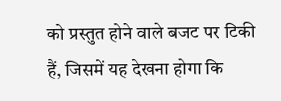को प्रस्तुत होने वाले बजट पर टिकी हैं, जिसमें यह देखना होगा कि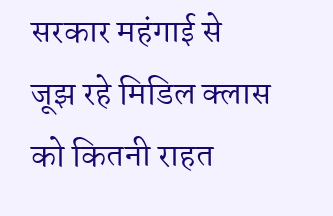सरकार महंगाई से जूझ रहे मिडिल क्लास को कितनी राहत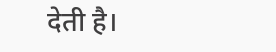देती है।